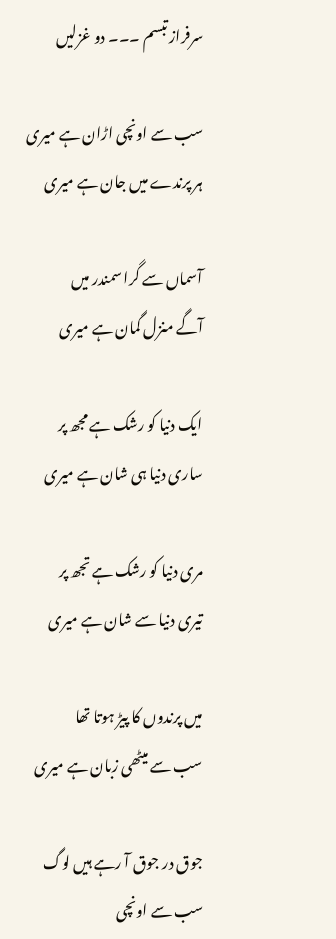سرفراز تبسم ۔۔۔ دو غزلیں

سب سے اونچی اڑان ہے میری
ہر پرندے میں جان ہے میری

آسماں سے گرا سمندر میں
آگے منزل گمان ہے میری

ایک دنیا کو رشک ہے مجھ پر
ساری دنیا ہی شان ہے میری

مری دنیا کو رشک ہے تجھ پر
تیری دنیا سے شان ہے میری

میں پرندوں کا پیڑ ہوتا تھا
سب سے میٹھی زبان ہے میری

جوق در جوق آ رہے ہیں لوگ
سب سے اونچی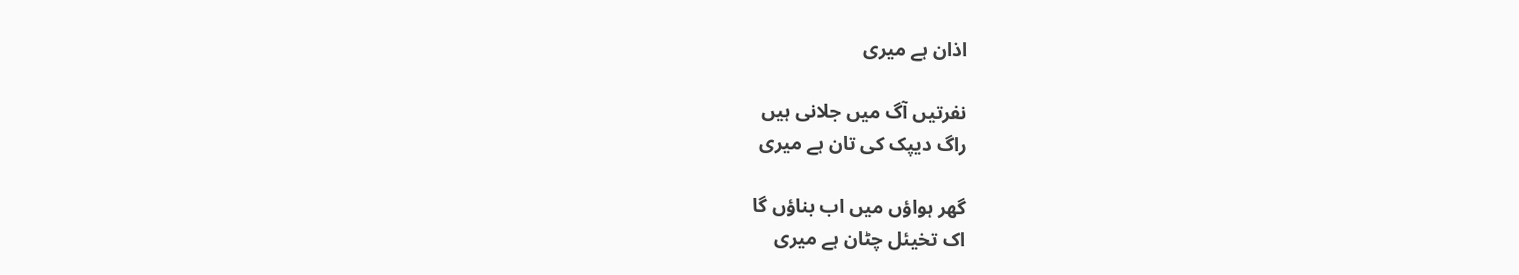اذان ہے میری

نفرتیں آگ میں جلانی ہیں
راگ دیپک کی تان ہے میری

گھر ہواؤں میں اب بناؤں گا
اک تخیئل چٹان ہے میری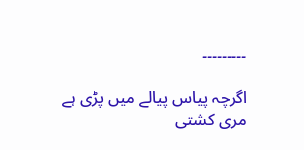۔۔۔۔۔۔۔۔۔

اگرچہ پیاس پیالے میں پڑی ہے
مری کشتی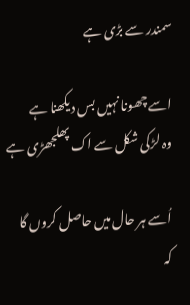سمندر سے بڑی ہے

اسے چھونا نہیں بس دیکھنا ہے
وہ لڑکی شکل سے اک پھلجھڑی ہے

اُسے ہر حال میں حاصل کروں گا
کہ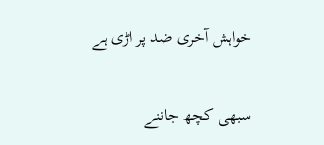خواہش آخری ضد پر اڑی ہے

سبھی کچھ جاننے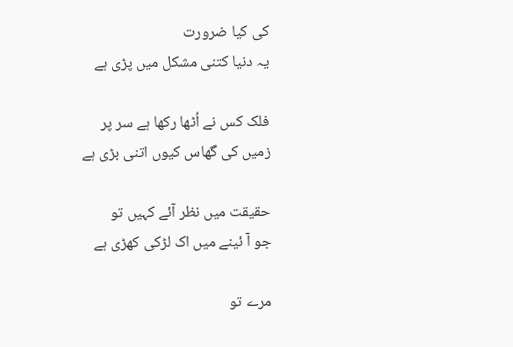کی کیا ضرورت
یہ دنیا کتنی مشکل میں پڑی ہے

فلک کس نے اُٹھا رکھا ہے سر پر
زمیں کی گھاس کیوں اتنی بڑی ہے

حقیقت میں نظر آئے کہیں تو
جو آ ئینے میں اک لڑکی کھڑی ہے

مرے تو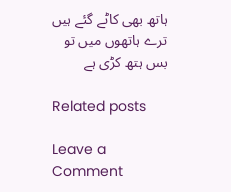ہاتھ بھی کاٹے گئے ہیں
ترے ہاتھوں میں تو بس ہتھ کڑی ہے

Related posts

Leave a Comment